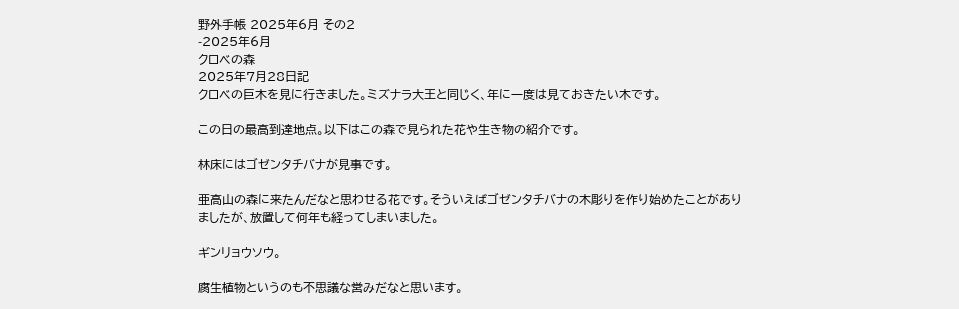野外手帳 2025年6月 その2
-2025年6月
クロベの森
2025年7月28日記
クロベの巨木を見に行きました。ミズナラ大王と同じく、年に一度は見ておきたい木です。

この日の最高到達地点。以下はこの森で見られた花や生き物の紹介です。

林床にはゴゼンタチバナが見事です。

亜高山の森に来たんだなと思わせる花です。そういえばゴゼンタチバナの木彫りを作り始めたことがありましたが、放置して何年も経ってしまいました。

ギンリョウソウ。

腐生植物というのも不思議な営みだなと思います。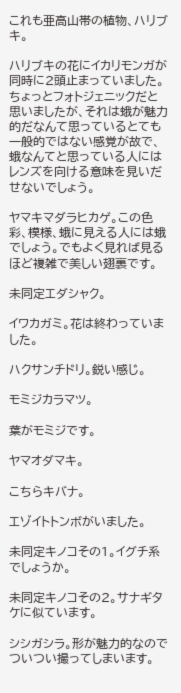これも亜高山帯の植物、ハリブキ。

ハリブキの花にイカリモンガが同時に2頭止まっていました。ちょっとフォトジェニックだと思いましたが、それは蛾が魅力的だなんて思っているとても一般的ではない感覚が故で、蛾なんてと思っている人にはレンズを向ける意味を見いだせないでしょう。

ヤマキマダラヒカゲ。この色彩、模様、蛾に見える人には蛾でしょう。でもよく見れば見るほど複雑で美しい翅裏です。

未同定エダシャク。

イワカガミ。花は終わっていました。

ハクサンチドリ。鋭い感じ。

モミジカラマツ。

葉がモミジです。

ヤマオダマキ。

こちらキバナ。

エゾイトトンボがいました。

未同定キノコその1。イグチ系でしょうか。

未同定キノコその2。サナギタケに似ています。

シシガシラ。形が魅力的なのでついつい撮ってしまいます。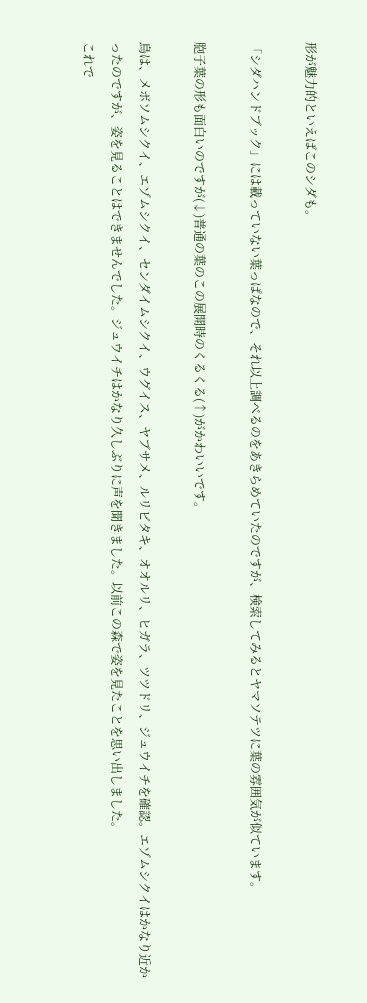形が魅力的といえばこのシダも。

「シダハンドブック」には載っていない葉っぱなので、それ以上調べるのをあきらめていたのですが、検索してみるとヤマソテツに葉の雰囲気が似ています。

胞子葉の形も面白いのですが(↓)普通の葉のこの展開時のくるくる(↑)がかわいいです。

鳥は、メボソムシクイ、エゾムシクイ、センダイムシクイ、ウグイス、ヤブサメ、ルリビタキ、オオルリ、ヒガラ、ツツドリ、ジュウイチを確認。エゾムシクイはかなり近かったのですが、姿を見ることはできませんでした。ジュウイチはかなり久しぶりに声を聞きました。以前この森で姿を見たことを思い出しました。
これで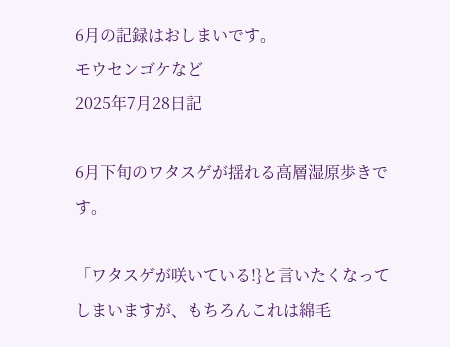6月の記録はおしまいです。
モウセンゴケなど
2025年7月28日記

6月下旬のワタスゲが揺れる高層湿原歩きです。

「ワタスゲが咲いている!}と言いたくなってしまいますが、もちろんこれは綿毛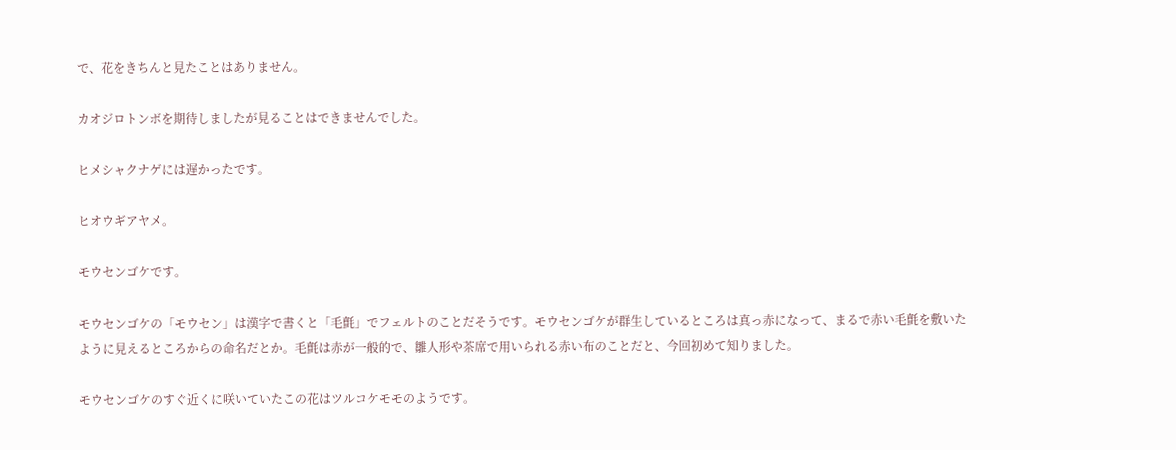で、花をきちんと見たことはありません。

カオジロトンボを期待しましたが見ることはできませんでした。

ヒメシャクナゲには遅かったです。

ヒオウギアヤメ。

モウセンゴケです。

モウセンゴケの「モウセン」は漢字で書くと「毛氈」でフェルトのことだそうです。モウセンゴケが群生しているところは真っ赤になって、まるで赤い毛氈を敷いたように見えるところからの命名だとか。毛氈は赤が一般的で、雛人形や茶席で用いられる赤い布のことだと、今回初めて知りました。

モウセンゴケのすぐ近くに咲いていたこの花はツルコケモモのようです。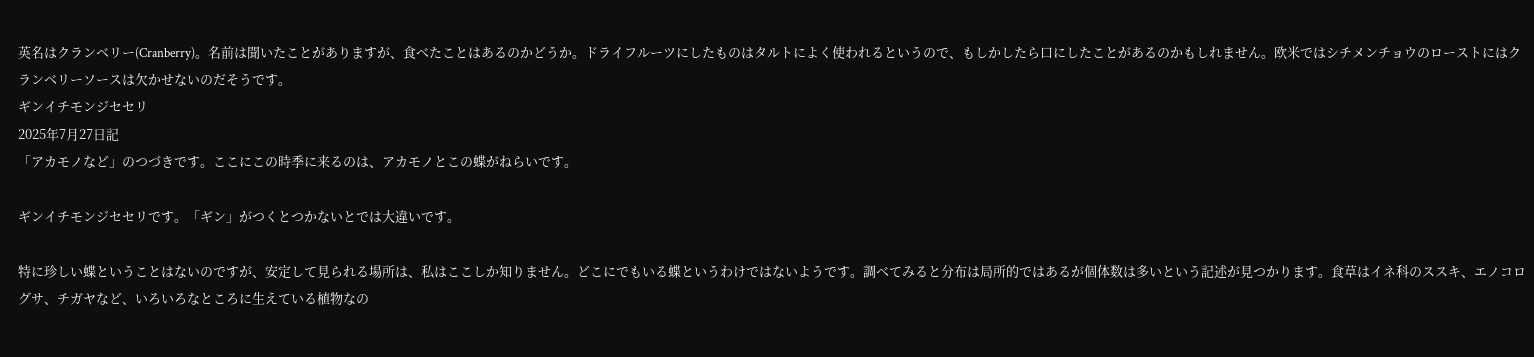英名はクランベリー(Cranberry)。名前は聞いたことがありますが、食べたことはあるのかどうか。ドライフルーツにしたものはタルトによく使われるというので、もしかしたら口にしたことがあるのかもしれません。欧米ではシチメンチョウのローストにはクランベリーソースは欠かせないのだそうです。
ギンイチモンジセセリ
2025年7月27日記
「アカモノなど」のつづきです。ここにこの時季に来るのは、アカモノとこの蝶がねらいです。

ギンイチモンジセセリです。「ギン」がつくとつかないとでは大違いです。

特に珍しい蝶ということはないのですが、安定して見られる場所は、私はここしか知りません。どこにでもいる蝶というわけではないようです。調べてみると分布は局所的ではあるが個体数は多いという記述が見つかります。食草はイネ科のススキ、エノコログサ、チガヤなど、いろいろなところに生えている植物なの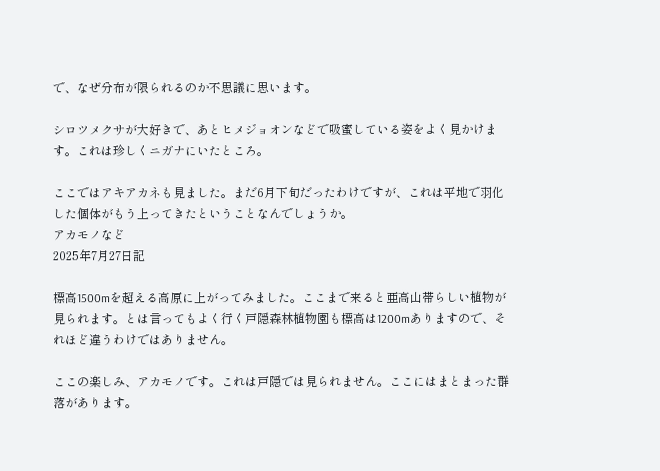で、なぜ分布が限られるのか不思議に思います。

シロツメクサが大好きで、あとヒメジョオンなどで吸蜜している姿をよく見かけます。これは珍しくニガナにいたところ。

ここではアキアカネも見ました。まだ6月下旬だったわけですが、これは平地で羽化した個体がもう上ってきたということなんでしょうか。
アカモノなど
2025年7月27日記

標高1500mを超える高原に上がってみました。ここまで来ると亜高山帯らしい植物が見られます。とは言ってもよく行く戸隠森林植物園も標高は1200mありますので、それほど違うわけではありません。

ここの楽しみ、アカモノです。これは戸隠では見られません。ここにはまとまった群落があります。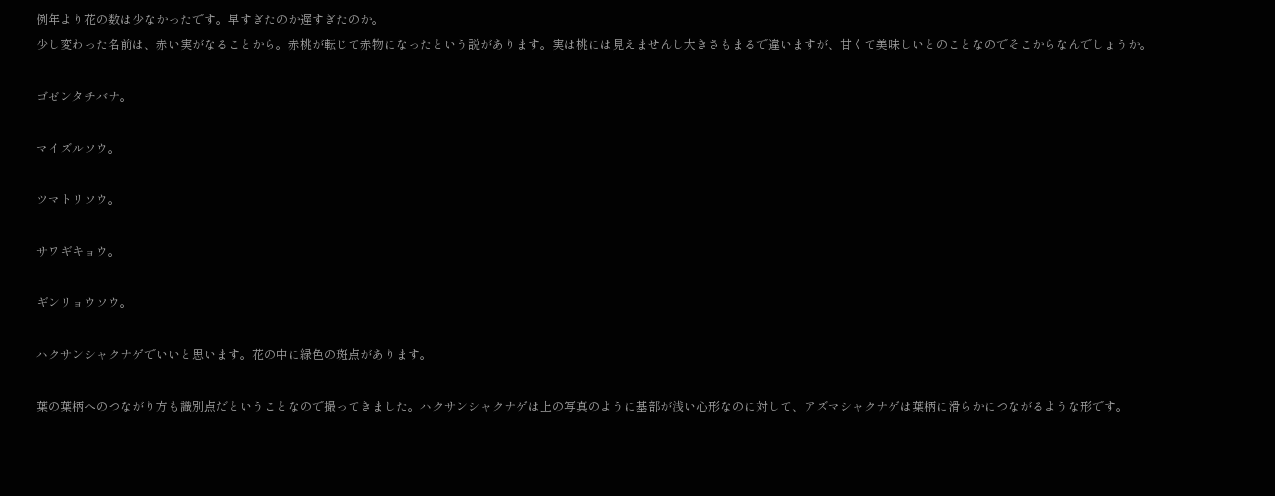例年より花の数は少なかったです。早すぎたのか遅すぎたのか。
少し変わった名前は、赤い実がなることから。赤桃が転じて赤物になったという説があります。実は桃には見えませんし大きさもまるで違いますが、甘くて美味しいとのことなのでそこからなんでしょうか。

ゴゼンタチバナ。

マイズルソウ。

ツマトリソウ。

サワギキョウ。

ギンリョウソウ。

ハクサンシャクナゲでいいと思います。花の中に緑色の斑点があります。

葉の葉柄へのつながり方も識別点だということなので撮ってきました。ハクサンシャクナゲは上の写真のように基部が浅い心形なのに対して、アズマシャクナゲは葉柄に滑らかにつながるような形です。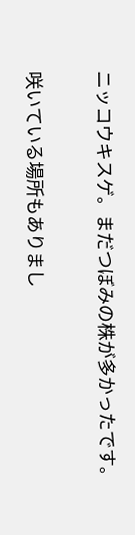ニッコウキスゲ。まだつぼみの株が多かったです。

咲いている場所もありまし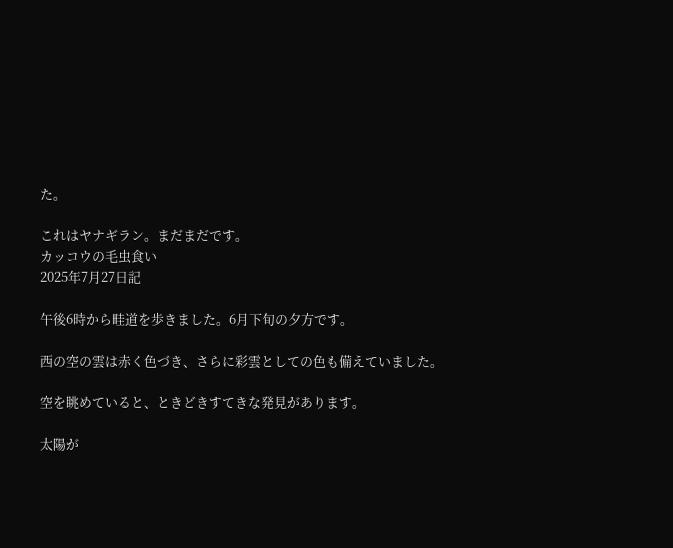た。

これはヤナギラン。まだまだです。
カッコウの毛虫食い
2025年7月27日記

午後6時から畦道を歩きました。6月下旬の夕方です。

西の空の雲は赤く色づき、さらに彩雲としての色も備えていました。

空を眺めていると、ときどきすてきな発見があります。

太陽が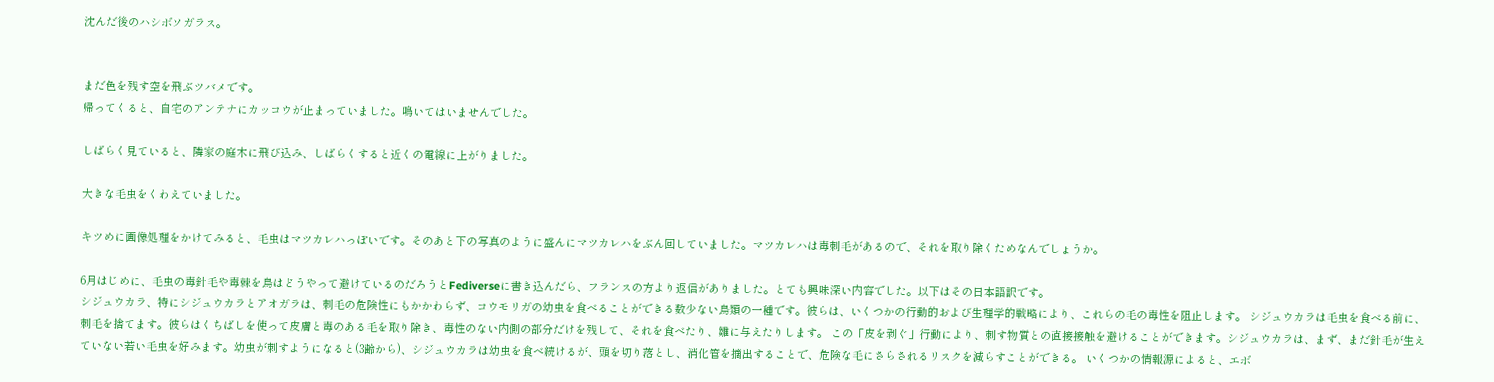沈んだ後のハシボソガラス。


まだ色を残す空を飛ぶツバメです。
帰ってくると、自宅のアンテナにカッコウが止まっていました。鳴いてはいませんでした。

しばらく見ていると、隣家の庭木に飛び込み、しばらくすると近くの電線に上がりました。

大きな毛虫をくわえていました。

キツめに画像処理をかけてみると、毛虫はマツカレハっぽいです。そのあと下の写真のように盛んにマツカレハをぶん回していました。マツカレハは毒刺毛があるので、それを取り除くためなんでしょうか。

6月はじめに、毛虫の毒針毛や毒棘を鳥はどうやって避けているのだろうとFediverseに書き込んだら、フランスの方より返信がありました。とても興味深い内容でした。以下はその日本語訳です。
シジュウカラ、特にシジュウカラとアオガラは、刺毛の危険性にもかかわらず、コウモリガの幼虫を食べることができる数少ない鳥類の一種です。彼らは、いくつかの行動的および生理学的戦略により、これらの毛の毒性を阻止します。 シジュウカラは毛虫を食べる前に、刺毛を捨てます。彼らはくちばしを使って皮膚と毒のある毛を取り除き、毒性のない内側の部分だけを残して、それを食べたり、雛に与えたりします。 この「皮を剥ぐ」行動により、刺す物質との直接接触を避けることができます。シジュウカラは、まず、まだ針毛が生えていない若い毛虫を好みます。幼虫が刺すようになると(3齢から)、シジュウカラは幼虫を食べ続けるが、頭を切り落とし、消化管を摘出することで、危険な毛にさらされるリスクを減らすことができる。 いくつかの情報源によると、エボ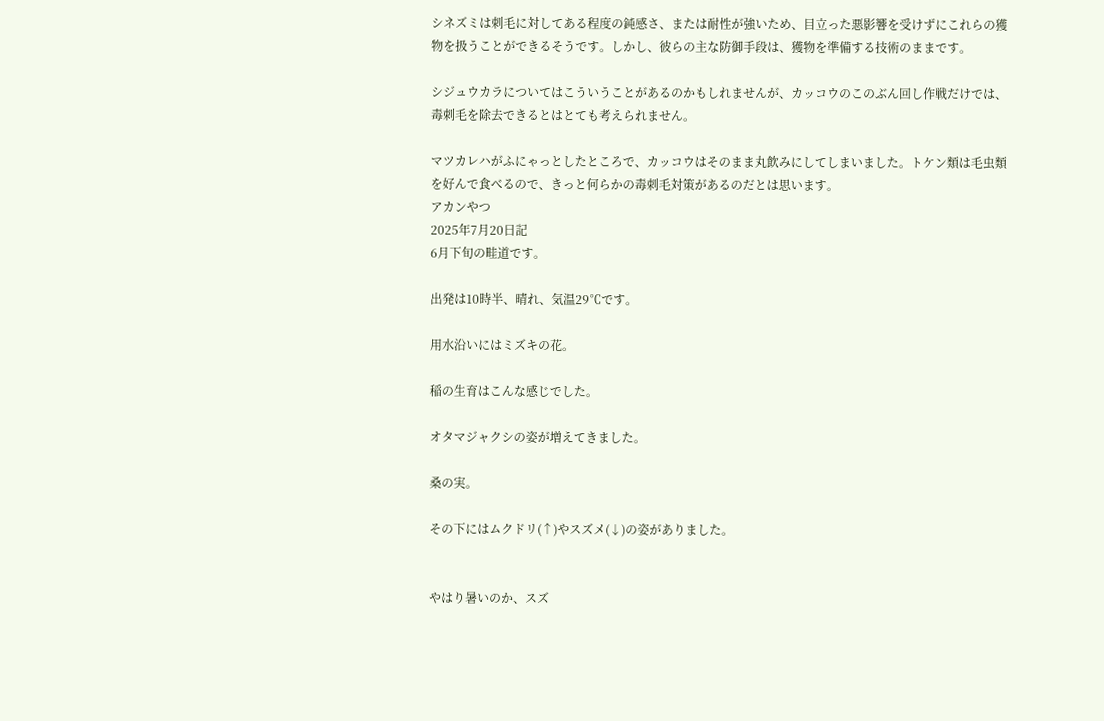シネズミは刺毛に対してある程度の鈍感さ、または耐性が強いため、目立った悪影響を受けずにこれらの獲物を扱うことができるそうです。しかし、彼らの主な防御手段は、獲物を準備する技術のままです。

シジュウカラについてはこういうことがあるのかもしれませんが、カッコウのこのぶん回し作戦だけでは、毒刺毛を除去できるとはとても考えられません。

マツカレハがふにゃっとしたところで、カッコウはそのまま丸飲みにしてしまいました。トケン類は毛虫類を好んで食べるので、きっと何らかの毒刺毛対策があるのだとは思います。
アカンやつ
2025年7月20日記
6月下旬の畦道です。

出発は10時半、晴れ、気温29℃です。

用水沿いにはミズキの花。

稲の生育はこんな感じでした。

オタマジャクシの姿が増えてきました。

桑の実。

その下にはムクドリ(↑)やスズメ(↓)の姿がありました。


やはり暑いのか、スズ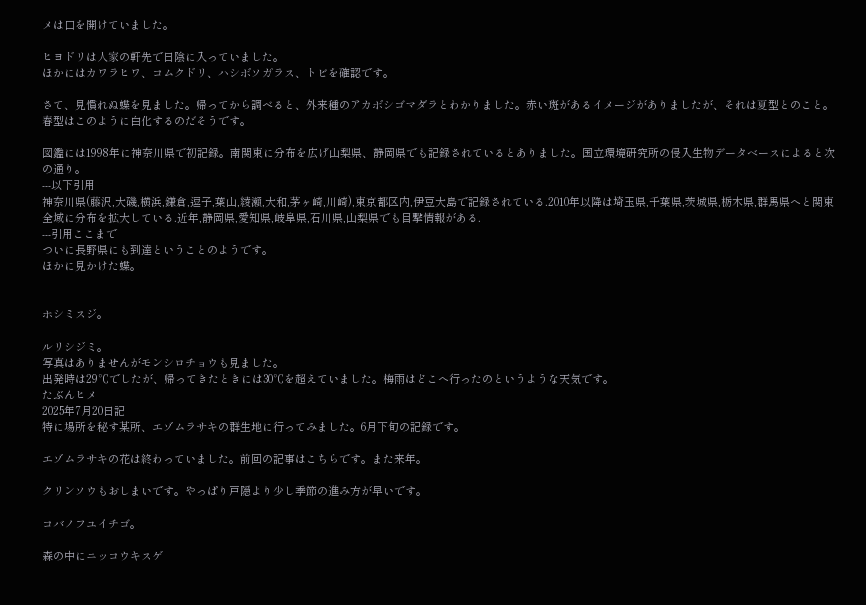メは口を開けていました。

ヒヨドリは人家の軒先で日陰に入っていました。
ほかにはカワラヒワ、コムクドリ、ハシボソガラス、トビを確認です。

さて、見慣れぬ蝶を見ました。帰ってから調べると、外来種のアカボシゴマダラとわかりました。赤い斑があるイメージがありましたが、それは夏型とのこと。春型はこのように白化するのだそうです。

図鑑には1998年に神奈川県で初記録。南関東に分布を広げ山梨県、静岡県でも記録されているとありました。国立環境研究所の侵入生物データベースによると次の通り。
---以下引用
神奈川県(藤沢,大磯,横浜,鎌倉,逗子,葉山,綾瀬,大和,茅ヶ崎,川崎),東京都区内,伊豆大島で記録されている.2010年以降は埼玉県,千葉県,茨城県,栃木県,群馬県へと関東全域に分布を拡大している.近年,静岡県,愛知県,岐阜県,石川県,山梨県でも目撃情報がある.
---引用ここまで
ついに長野県にも到達ということのようです。
ほかに見かけた蝶。


ホシミスジ。

ルリシジミ。
写真はありませんがモンシロチョウも見ました。
出発時は29℃でしたが、帰ってきたときには30℃を超えていました。梅雨はどこへ行ったのというような天気です。
たぶんヒメ
2025年7月20日記
特に場所を秘す某所、エゾムラサキの群生地に行ってみました。6月下旬の記録です。

エゾムラサキの花は終わっていました。前回の記事はこちらです。また来年。

クリンソウもおしまいです。やっぱり戸隠より少し季節の進み方が早いです。

コバノフユイチゴ。

森の中にニッコウキスゲ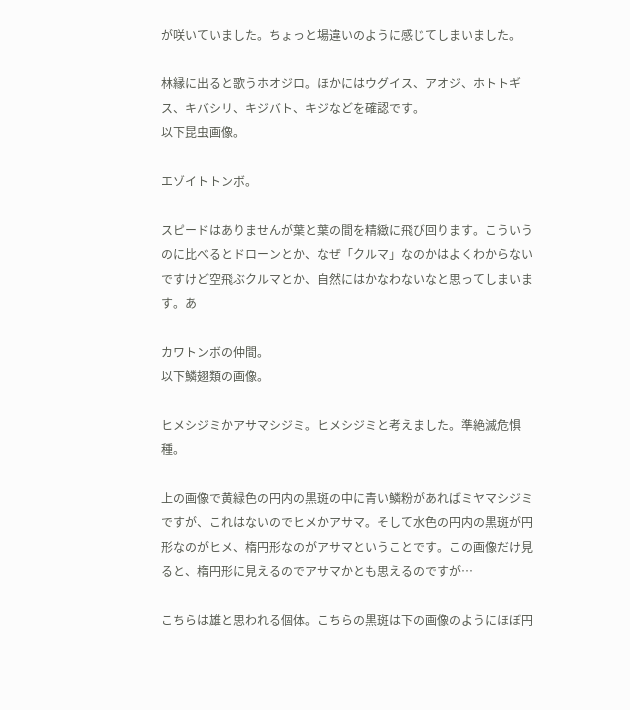が咲いていました。ちょっと場違いのように感じてしまいました。

林縁に出ると歌うホオジロ。ほかにはウグイス、アオジ、ホトトギス、キバシリ、キジバト、キジなどを確認です。
以下昆虫画像。

エゾイトトンボ。

スピードはありませんが葉と葉の間を精緻に飛び回ります。こういうのに比べるとドローンとか、なぜ「クルマ」なのかはよくわからないですけど空飛ぶクルマとか、自然にはかなわないなと思ってしまいます。あ

カワトンボの仲間。
以下鱗翅類の画像。

ヒメシジミかアサマシジミ。ヒメシジミと考えました。準絶滅危惧種。

上の画像で黄緑色の円内の黒斑の中に青い鱗粉があればミヤマシジミですが、これはないのでヒメかアサマ。そして水色の円内の黒斑が円形なのがヒメ、楕円形なのがアサマということです。この画像だけ見ると、楕円形に見えるのでアサマかとも思えるのですが…

こちらは雄と思われる個体。こちらの黒斑は下の画像のようにほぼ円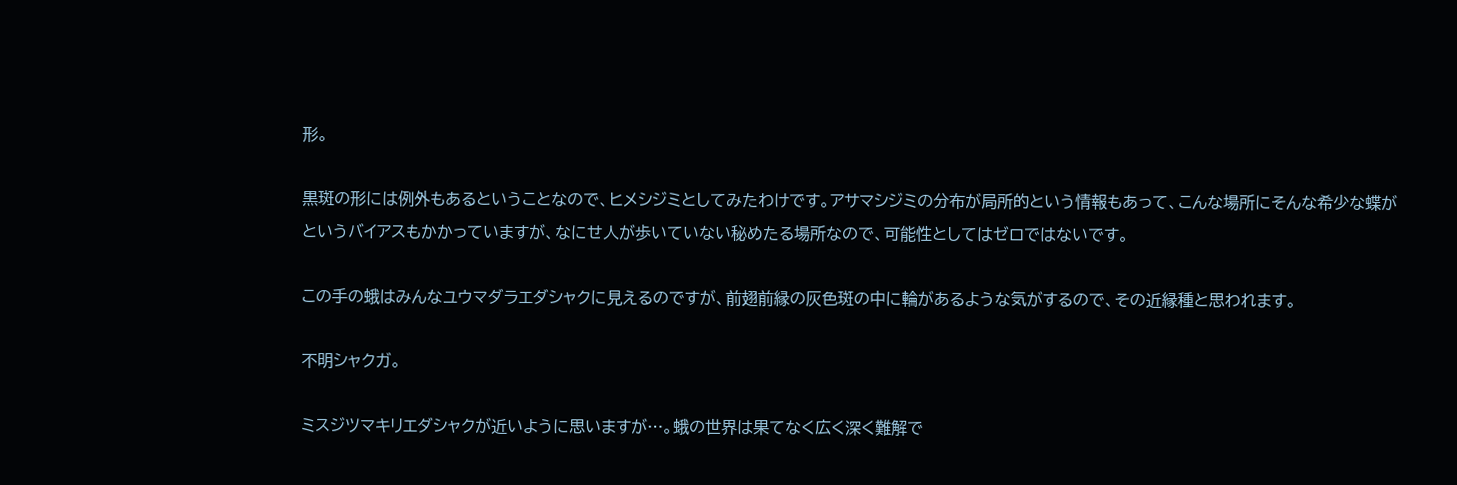形。

黒斑の形には例外もあるということなので、ヒメシジミとしてみたわけです。アサマシジミの分布が局所的という情報もあって、こんな場所にそんな希少な蝶がというバイアスもかかっていますが、なにせ人が歩いていない秘めたる場所なので、可能性としてはゼロではないです。

この手の蛾はみんなユウマダラエダシャクに見えるのですが、前翅前縁の灰色斑の中に輪があるような気がするので、その近縁種と思われます。

不明シャクガ。

ミスジツマキリエダシャクが近いように思いますが…。蛾の世界は果てなく広く深く難解で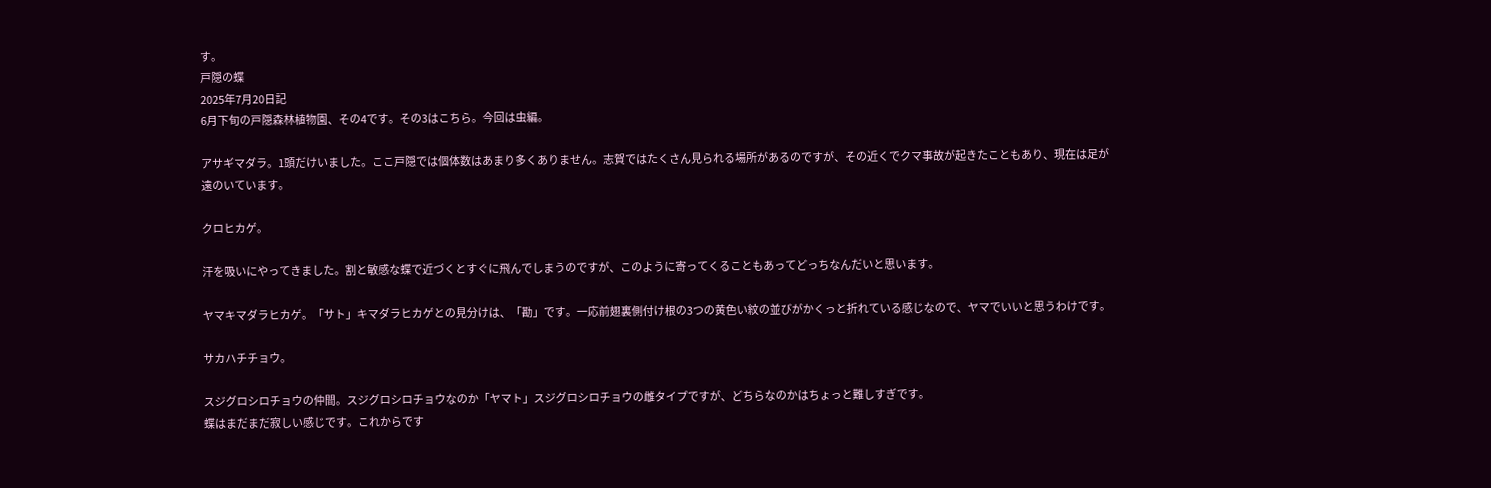す。
戸隠の蝶
2025年7月20日記
6月下旬の戸隠森林植物園、その4です。その3はこちら。今回は虫編。

アサギマダラ。1頭だけいました。ここ戸隠では個体数はあまり多くありません。志賀ではたくさん見られる場所があるのですが、その近くでクマ事故が起きたこともあり、現在は足が遠のいています。

クロヒカゲ。

汗を吸いにやってきました。割と敏感な蝶で近づくとすぐに飛んでしまうのですが、このように寄ってくることもあってどっちなんだいと思います。

ヤマキマダラヒカゲ。「サト」キマダラヒカゲとの見分けは、「勘」です。一応前翅裏側付け根の3つの黄色い紋の並びがかくっと折れている感じなので、ヤマでいいと思うわけです。

サカハチチョウ。

スジグロシロチョウの仲間。スジグロシロチョウなのか「ヤマト」スジグロシロチョウの雌タイプですが、どちらなのかはちょっと難しすぎです。
蝶はまだまだ寂しい感じです。これからです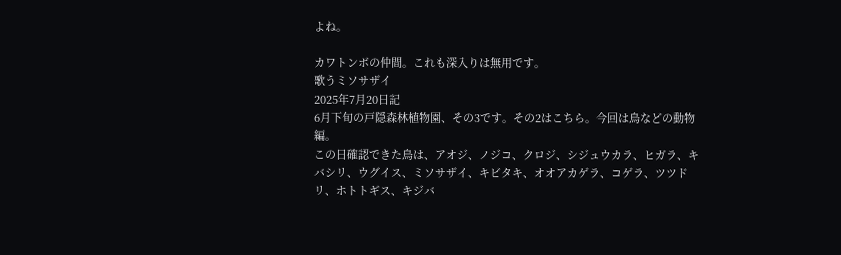よね。

カワトンボの仲間。これも深入りは無用です。
歌うミソサザイ
2025年7月20日記
6月下旬の戸隠森林植物園、その3です。その2はこちら。今回は鳥などの動物編。
この日確認できた鳥は、アオジ、ノジコ、クロジ、シジュウカラ、ヒガラ、キバシリ、ウグイス、ミソサザイ、キビタキ、オオアカゲラ、コゲラ、ツツドリ、ホトトギス、キジバ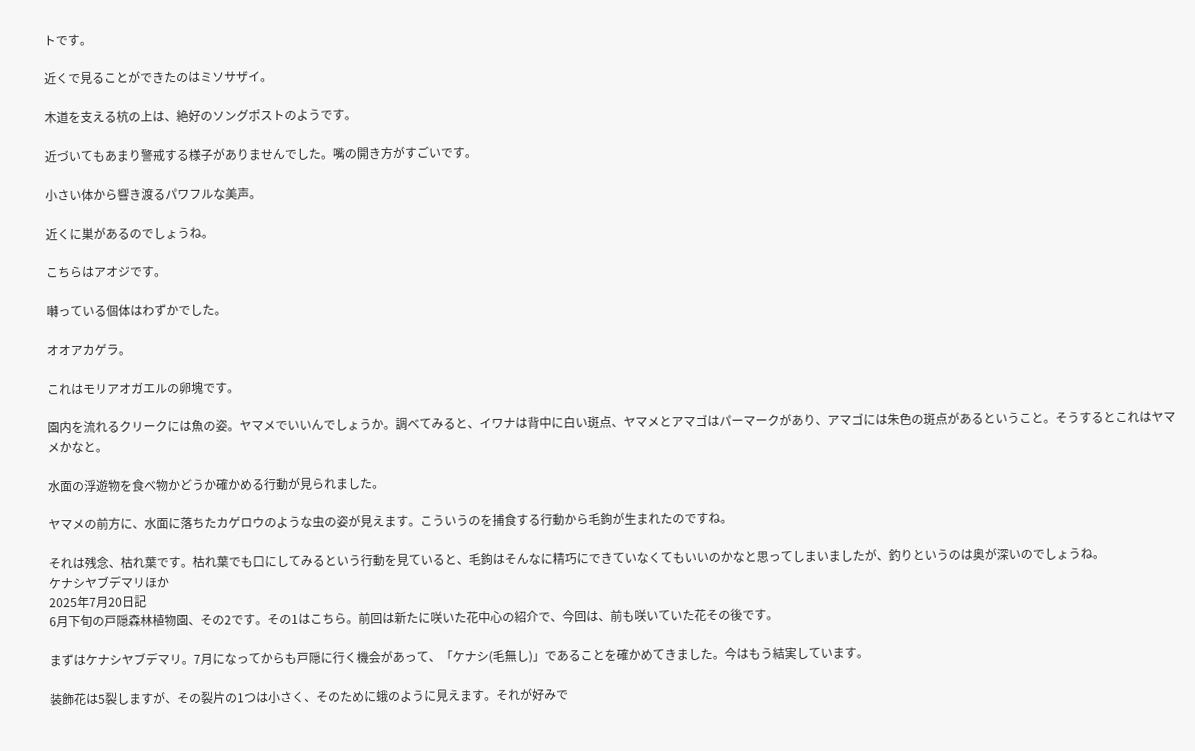トです。

近くで見ることができたのはミソサザイ。

木道を支える杭の上は、絶好のソングポストのようです。

近づいてもあまり警戒する様子がありませんでした。嘴の開き方がすごいです。

小さい体から響き渡るパワフルな美声。

近くに巣があるのでしょうね。

こちらはアオジです。

囀っている個体はわずかでした。

オオアカゲラ。

これはモリアオガエルの卵塊です。

園内を流れるクリークには魚の姿。ヤマメでいいんでしょうか。調べてみると、イワナは背中に白い斑点、ヤマメとアマゴはパーマークがあり、アマゴには朱色の斑点があるということ。そうするとこれはヤマメかなと。

水面の浮遊物を食べ物かどうか確かめる行動が見られました。

ヤマメの前方に、水面に落ちたカゲロウのような虫の姿が見えます。こういうのを捕食する行動から毛鉤が生まれたのですね。

それは残念、枯れ葉です。枯れ葉でも口にしてみるという行動を見ていると、毛鉤はそんなに精巧にできていなくてもいいのかなと思ってしまいましたが、釣りというのは奥が深いのでしょうね。
ケナシヤブデマリほか
2025年7月20日記
6月下旬の戸隠森林植物園、その2です。その1はこちら。前回は新たに咲いた花中心の紹介で、今回は、前も咲いていた花その後です。

まずはケナシヤブデマリ。7月になってからも戸隠に行く機会があって、「ケナシ(毛無し)」であることを確かめてきました。今はもう結実しています。

装飾花は5裂しますが、その裂片の1つは小さく、そのために蛾のように見えます。それが好みで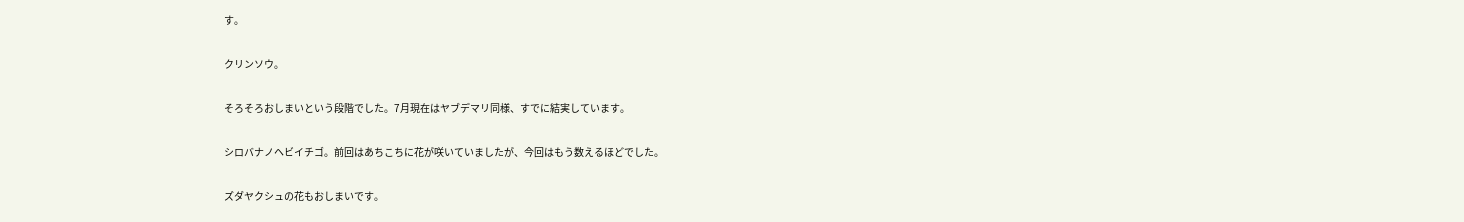す。

クリンソウ。

そろそろおしまいという段階でした。7月現在はヤブデマリ同様、すでに結実しています。

シロバナノヘビイチゴ。前回はあちこちに花が咲いていましたが、今回はもう数えるほどでした。

ズダヤクシュの花もおしまいです。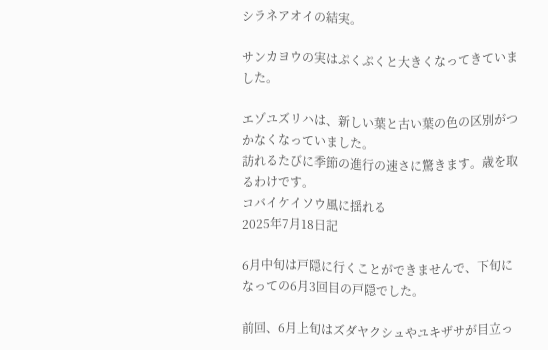シラネアオイの結実。

サンカヨウの実はぷくぷくと大きくなってきていました。

エゾユズリハは、新しい葉と古い葉の色の区別がつかなくなっていました。
訪れるたびに季節の進行の速さに驚きます。歳を取るわけです。
コバイケイソウ風に揺れる
2025年7月18日記

6月中旬は戸隠に行くことができませんで、下旬になっての6月3回目の戸隠でした。

前回、6月上旬はズダヤクシュやユキザサが目立っ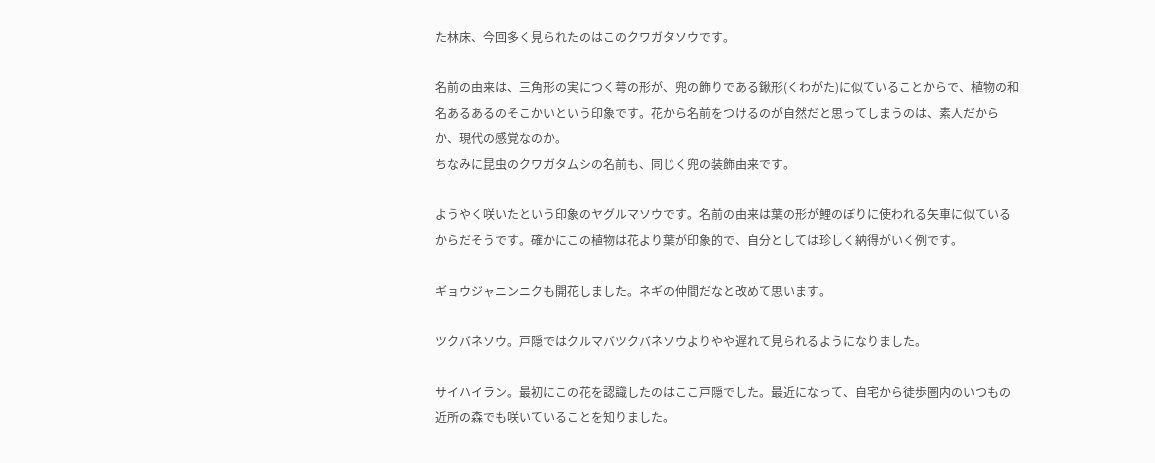た林床、今回多く見られたのはこのクワガタソウです。

名前の由来は、三角形の実につく萼の形が、兜の飾りである鍬形(くわがた)に似ていることからで、植物の和名あるあるのそこかいという印象です。花から名前をつけるのが自然だと思ってしまうのは、素人だからか、現代の感覚なのか。
ちなみに昆虫のクワガタムシの名前も、同じく兜の装飾由来です。

ようやく咲いたという印象のヤグルマソウです。名前の由来は葉の形が鯉のぼりに使われる矢車に似ているからだそうです。確かにこの植物は花より葉が印象的で、自分としては珍しく納得がいく例です。

ギョウジャニンニクも開花しました。ネギの仲間だなと改めて思います。

ツクバネソウ。戸隠ではクルマバツクバネソウよりやや遅れて見られるようになりました。

サイハイラン。最初にこの花を認識したのはここ戸隠でした。最近になって、自宅から徒歩圏内のいつもの近所の森でも咲いていることを知りました。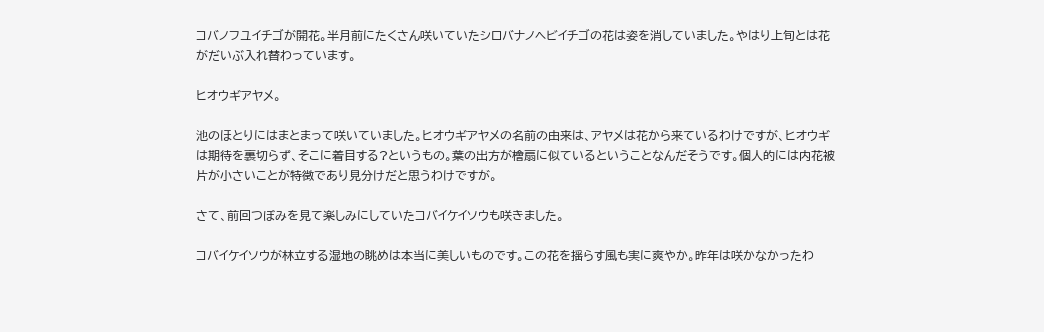コバノフユイチゴが開花。半月前にたくさん咲いていたシロバナノヘビイチゴの花は姿を消していました。やはり上旬とは花がだいぶ入れ替わっています。

ヒオウギアヤメ。

池のほとりにはまとまって咲いていました。ヒオウギアヤメの名前の由来は、アヤメは花から来ているわけですが、ヒオウギは期待を裏切らず、そこに着目する?というもの。葉の出方が檜扇に似ているということなんだそうです。個人的には内花被片が小さいことが特徴であり見分けだと思うわけですが。

さて、前回つぼみを見て楽しみにしていたコバイケイソウも咲きました。

コバイケイソウが林立する湿地の眺めは本当に美しいものです。この花を揺らす風も実に爽やか。昨年は咲かなかったわ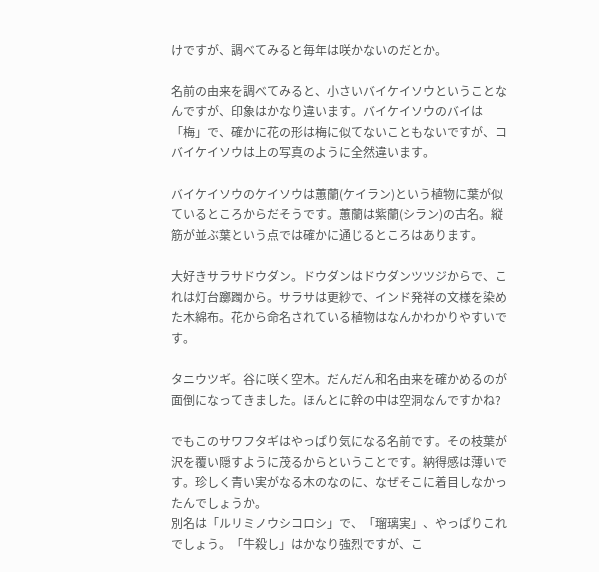けですが、調べてみると毎年は咲かないのだとか。

名前の由来を調べてみると、小さいバイケイソウということなんですが、印象はかなり違います。バイケイソウのバイは「梅」で、確かに花の形は梅に似てないこともないですが、コバイケイソウは上の写真のように全然違います。

バイケイソウのケイソウは蕙蘭(ケイラン)という植物に葉が似ているところからだそうです。蕙蘭は紫蘭(シラン)の古名。縦筋が並ぶ葉という点では確かに通じるところはあります。

大好きサラサドウダン。ドウダンはドウダンツツジからで、これは灯台躑躅から。サラサは更紗で、インド発祥の文様を染めた木綿布。花から命名されている植物はなんかわかりやすいです。

タニウツギ。谷に咲く空木。だんだん和名由来を確かめるのが面倒になってきました。ほんとに幹の中は空洞なんですかね?

でもこのサワフタギはやっぱり気になる名前です。その枝葉が沢を覆い隠すように茂るからということです。納得感は薄いです。珍しく青い実がなる木のなのに、なぜそこに着目しなかったんでしょうか。
別名は「ルリミノウシコロシ」で、「瑠璃実」、やっぱりこれでしょう。「牛殺し」はかなり強烈ですが、こ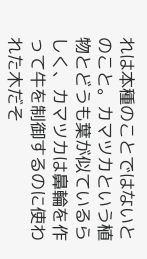れは本種のことではないとのこと。カマツカという植物とどうも葉が似ているらしく、カマツカは鼻輪を作って牛を制御するのに使われた木だそ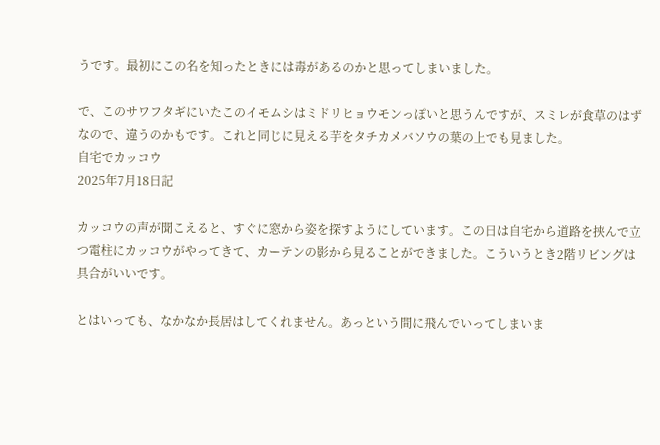うです。最初にこの名を知ったときには毒があるのかと思ってしまいました。

で、このサワフタギにいたこのイモムシはミドリヒョウモンっぽいと思うんですが、スミレが食草のはずなので、違うのかもです。これと同じに見える芋をタチカメバソウの葉の上でも見ました。
自宅でカッコウ
2025年7月18日記

カッコウの声が聞こえると、すぐに窓から姿を探すようにしています。この日は自宅から道路を挟んで立つ電柱にカッコウがやってきて、カーテンの影から見ることができました。こういうとき2階リビングは具合がいいです。

とはいっても、なかなか長居はしてくれません。あっという間に飛んでいってしまいま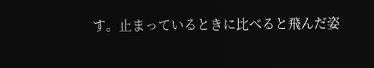す。止まっているときに比べると飛んだ姿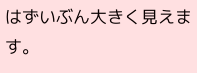はずいぶん大きく見えます。